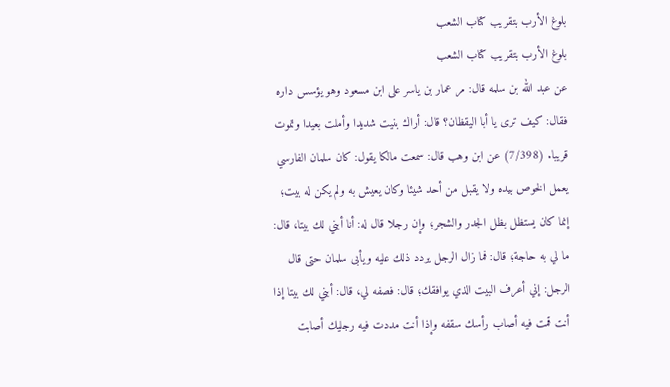بلوغ الأرب بتقريب كتاب الشعب
بلوغ الأرب بتقريب كتاب الشعب
عن عبد الله بن سلمه قال: مر عمار بن ياسر على ابن مسعود وهو يؤسس داره فقال: كيف ترى يا أبا اليقظان؟ قال: أراك بنيت شديدا وأملت بعيدا وتموت قريبا. (7/398) عن ابن وهب قال: سمعت مالكا يقول: كان سلمان الفارسي يعمل الخوص بيده ولا يقبل من أحد شيئا وكان يعيش به ولم يكن له بيت؛ إنما كان يستظل بظل الجدر والشجر؛ وإن رجلا قال له: أنا أبني لك بيتا، قال: ما لي به حاجة؛ قال: فما زال الرجل يردد ذلك عليه ويأبى سلمان حتى قال الرجل: إني أعرف البيت الذي يوافقك؛ قال: فصفه لي، قال: أبني لك بيتا إذا أنت قمت فيه أصاب رأسك سقفه وإذا أنت مددت فيه رجليك أصابت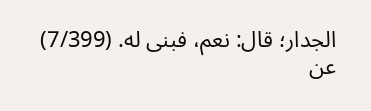الجدار؛ قال: نعم، فبنى له. (7/399)
عن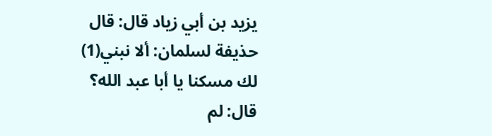يزيد بن أبي زياد قال: قال حذيفة لسلمان: ألا نبني(1) لك مسكنا يا أبا عبد الله؟ قال: لم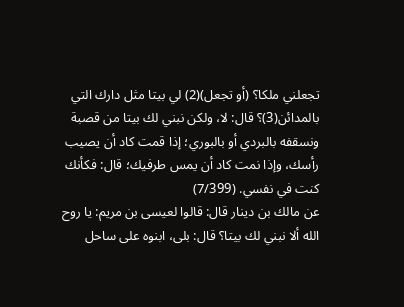تجعلني ملكا؟ (أو تجعل)(2) لي بيتا مثل دارك التي بالمدائن(3)؟ قال: لا، ولكن نبني لك بيتا من قصبة ونسقفه بالبردي أو بالبوري؛ إذا قمت كاد أن يصيب رأسك، وإذا نمت كاد أن يمس طرفيك؛ قال: فكأنك كنت في نفسي. (7/399)
عن مالك بن دينار قال: قالوا لعيسى بن مريم: يا روح الله ألا نبني لك بيتا؟ قال: بلى، ابنوه على ساحل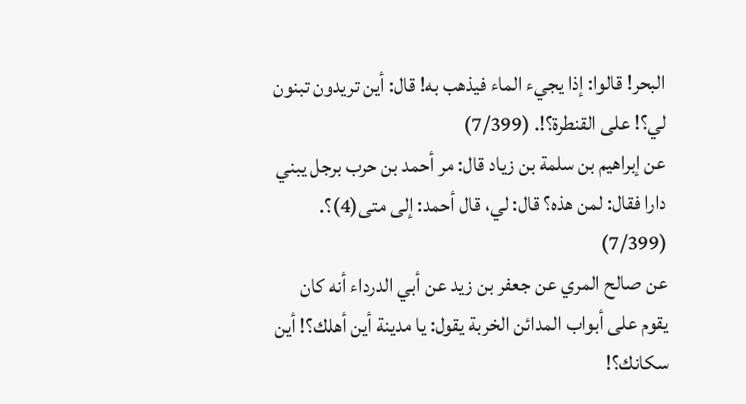البحر! قالوا: إذا يجيء الماء فيذهب به! قال: أين تريدون تبنون لي؟! على القنطرة؟!. (7/399)
عن إبراهيم بن سلمة بن زياد قال: مر أحمد بن حرب برجل يبني دارا فقال: لمن هذه؟ قال: لي، قال أحمد: إلى متى(4)؟. (7/399)
عن صالح المري عن جعفر بن زيد عن أبي الدرداء أنه كان يقوم على أبواب المدائن الخربة يقول: يا مدينة أين أهلك؟! أين سكانك؟!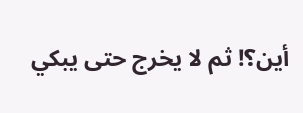أين؟! ثم لا يخرج حتى يبكي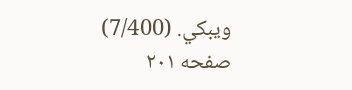ويبكي. (7/400)
صفحه ۲۰۱